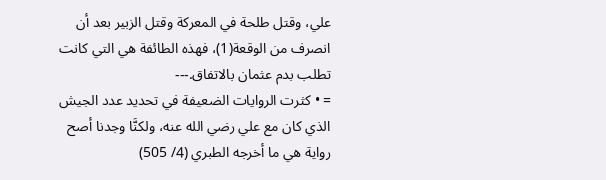علي، وقتل طلحة في المعركة وقتل الزبير بعد أن انصرف من الوقعة(1)، فهذه الطائفة هي التي كانت تطلب بدم عثمان بالاتفاق.---
= • كثرت الروايات الضعيفة في تحديد عدد الجيش الذي كان مع علي رضي الله عنه، ولكنَّا وجدنا أصح رواية هي ما أخرجه الطبري (4/ 505)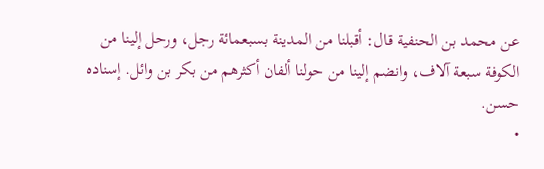عن محمد بن الحنفية قال: أقبلنا من المدينة بسبعمائة رجل، ورحل إلينا من الكوفة سبعة آلاف، وانضم إلينا من حولنا ألفان أكثرهم من بكر بن وائل. إسناده حسن.
•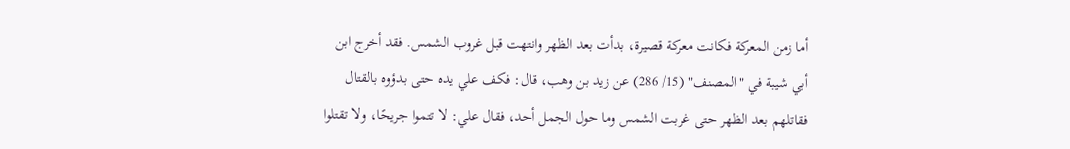أما زمن المعركة فكانت معركة قصيرة، بدأت بعد الظهر وانتهت قبل غروب الشمس. فقد أخرج ابن أبي شيبة في "المصنف" (15/ 286) عن زيد بن وهب، قال: فكف علي يده حتى بدؤوه بالقتال فقاتلهم بعد الظهر حتى غربت الشمس وما حول الجمل أحد، فقال علي: لا تتموا جريحًا، ولا تقتلوا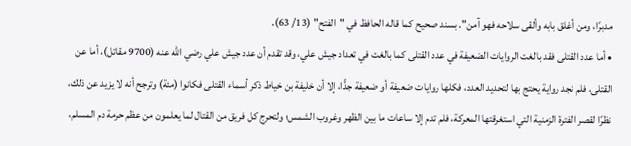مدبرًا، ومن أغلق بابه وألقى سلاحه فهو آمن". بسند صحيح كما قاله الحافظ في "الفتح" (13/ 63).
• أما عدد القتلى فقد بالغت الروايات الضعيفة في عدد القتلى كما بالغت في تعداد جيش علي، وقد تقدم أن عدد جيش علي رضي الله عنه (9700 مقاتل)، أما عن القتلى، فلم نجد رواية يحتج بها لتحديد العدد، فكلها روايات ضعيفة أو ضعيفة جدًّا، إلا أن خليفة بن خياط ذكر أسماء القتلى فكانوا (مئة) وترجح أنه لا يزيد عن ذلك، نظرًا لقصر الفترة الزمنية التي استغرقتها المعركة، فلم تدم إلا ساعات ما بين الظهر وغروب الشمس؛ ولتحرج كل فريق من القتال لما يعلمون من عظم حرمة دم المسلم،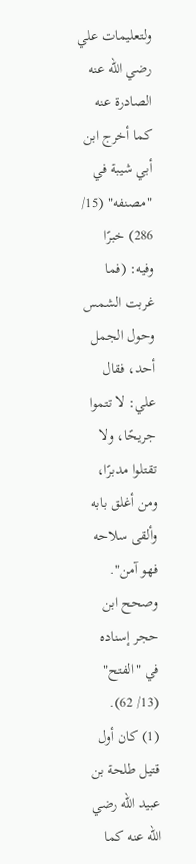ولتعليمات علي رضي الله عنه الصادرة عنه كما أخرج ابن أبي شيبة في "مصنفه" (15/ 286) خبرًا وفيه: (فما غربت الشمس وحول الجمل أحد، فقال علي: لا تتموا جريحًا، ولا تقتلوا مدبرًا، ومن أغلق بابه وألقى سلاحه فهو آمن". وصحح ابن حجر إسناده في "الفتح" (13/ 62).
(1) كان أول قتيل طلحة بن عبيد الله رضي الله عنه كما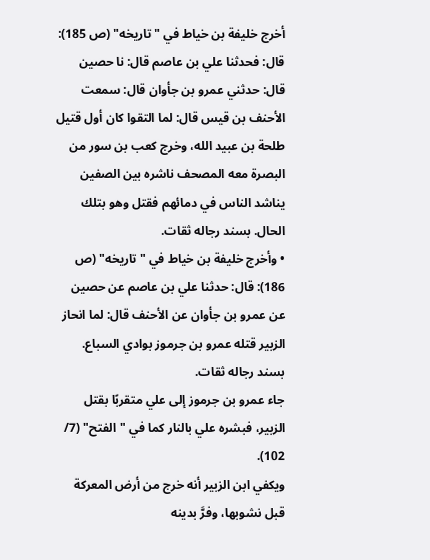أخرج خليفة بن خياط في "تاريخه" (ص 185): قال: فحدثنا علي بن عاصم قال: نا حصين قال: حدثني عمرو بن جأوان قال: سمعت الأحنف بن قيس قال: لما التقوا كان أول قتيل طلحة بن عبيد الله، وخرج كعب بن سور من البصرة معه المصحف ناشره بين الصفين يناشد الناس في دمائهم فقتل وهو بتلك الحال. بسند رجاله ثقات.
• وأخرج خليفة بن خياط في "تاريخه" (ص 186): قال: حدثنا علي بن عاصم عن حصين عن عمرو بن جأوان عن الأحنف قال: لما انحاز الزبير قتله عمرو بن جرموز بوادي السباع. بسند رجاله ثقات.
جاء عمرو بن جرموز إلى علي متقربًا بقتل الزبير، فبشره علي بالنار كما في "الفتح" (7/ 102).
ويكفي ابن الزبير أنه خرج من أرض المعركة قبل نشوبها، وفرَّ بدينه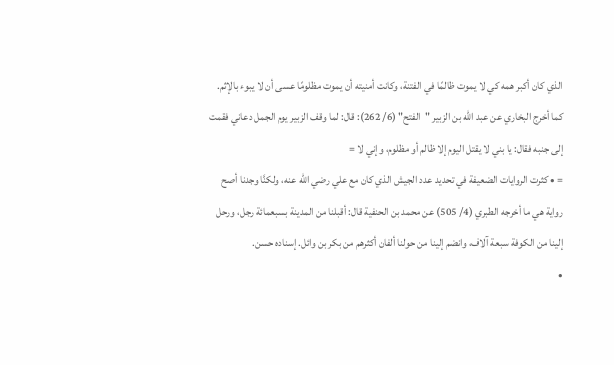الذي كان أكبر همه كي لا يموت ظالمًا في الفتنة، وكانت أمنيته أن يموت مظلومًا عسى أن لا يبوء بالإثم. كما أخرج البخاري عن عبد الله بن الزبير "الفتح" (6/ 262): قال: لما وقف الزبير يوم الجمل دعاني فقمت إلى جنبه فقال: يا بني لا يقتل اليوم إلا ظالم أو مظلوم، وإني لا =
= • كثرت الروايات الضعيفة في تحديد عدد الجيش الذي كان مع علي رضي الله عنه، ولكنَّا وجدنا أصح رواية هي ما أخرجه الطبري (4/ 505) عن محمد بن الحنفية قال: أقبلنا من المدينة بسبعمائة رجل، ورحل إلينا من الكوفة سبعة آلاف، وانضم إلينا من حولنا ألفان أكثرهم من بكر بن وائل. إسناده حسن.
•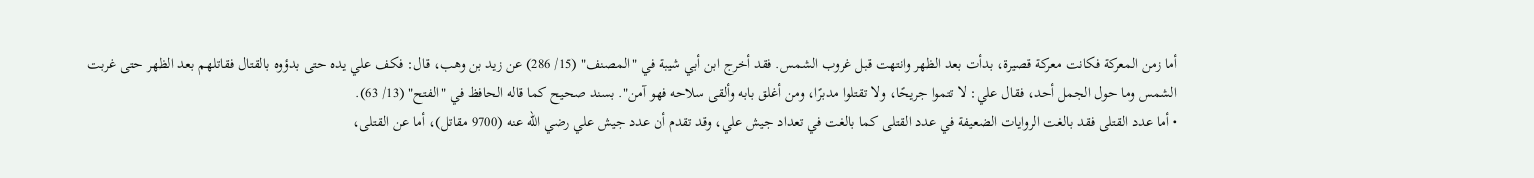أما زمن المعركة فكانت معركة قصيرة، بدأت بعد الظهر وانتهت قبل غروب الشمس. فقد أخرج ابن أبي شيبة في "المصنف" (15/ 286) عن زيد بن وهب، قال: فكف علي يده حتى بدؤوه بالقتال فقاتلهم بعد الظهر حتى غربت الشمس وما حول الجمل أحد، فقال علي: لا تتموا جريحًا، ولا تقتلوا مدبرًا، ومن أغلق بابه وألقى سلاحه فهو آمن". بسند صحيح كما قاله الحافظ في "الفتح" (13/ 63).
• أما عدد القتلى فقد بالغت الروايات الضعيفة في عدد القتلى كما بالغت في تعداد جيش علي، وقد تقدم أن عدد جيش علي رضي الله عنه (9700 مقاتل)، أما عن القتلى،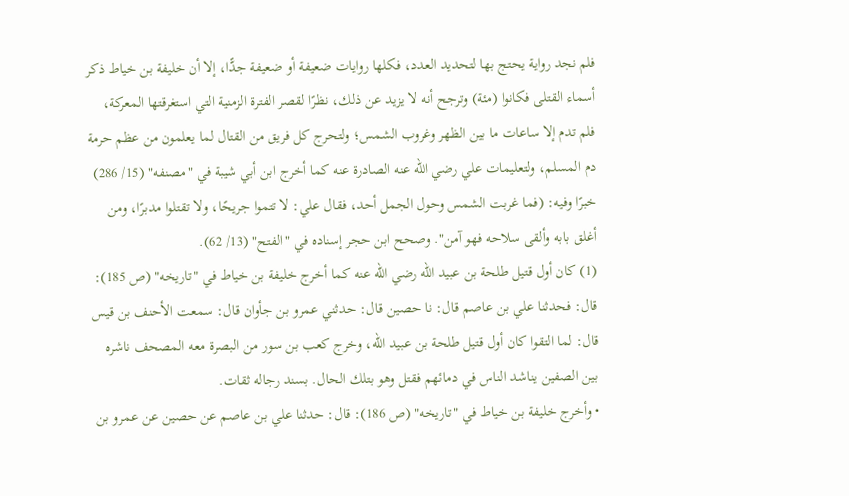فلم نجد رواية يحتج بها لتحديد العدد، فكلها روايات ضعيفة أو ضعيفة جدًّا، إلا أن خليفة بن خياط ذكر أسماء القتلى فكانوا (مئة) وترجح أنه لا يزيد عن ذلك، نظرًا لقصر الفترة الزمنية التي استغرقتها المعركة، فلم تدم إلا ساعات ما بين الظهر وغروب الشمس؛ ولتحرج كل فريق من القتال لما يعلمون من عظم حرمة دم المسلم، ولتعليمات علي رضي الله عنه الصادرة عنه كما أخرج ابن أبي شيبة في "مصنفه" (15/ 286) خبرًا وفيه: (فما غربت الشمس وحول الجمل أحد، فقال علي: لا تتموا جريحًا، ولا تقتلوا مدبرًا، ومن أغلق بابه وألقى سلاحه فهو آمن". وصحح ابن حجر إسناده في "الفتح" (13/ 62).
(1) كان أول قتيل طلحة بن عبيد الله رضي الله عنه كما أخرج خليفة بن خياط في "تاريخه" (ص 185): قال: فحدثنا علي بن عاصم قال: نا حصين قال: حدثني عمرو بن جأوان قال: سمعت الأحنف بن قيس قال: لما التقوا كان أول قتيل طلحة بن عبيد الله، وخرج كعب بن سور من البصرة معه المصحف ناشره بين الصفين يناشد الناس في دمائهم فقتل وهو بتلك الحال. بسند رجاله ثقات.
• وأخرج خليفة بن خياط في "تاريخه" (ص 186): قال: حدثنا علي بن عاصم عن حصين عن عمرو بن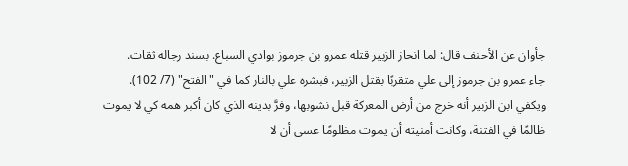جأوان عن الأحنف قال: لما انحاز الزبير قتله عمرو بن جرموز بوادي السباع. بسند رجاله ثقات.
جاء عمرو بن جرموز إلى علي متقربًا بقتل الزبير، فبشره علي بالنار كما في "الفتح" (7/ 102).
ويكفي ابن الزبير أنه خرج من أرض المعركة قبل نشوبها، وفرَّ بدينه الذي كان أكبر همه كي لا يموت ظالمًا في الفتنة، وكانت أمنيته أن يموت مظلومًا عسى أن لا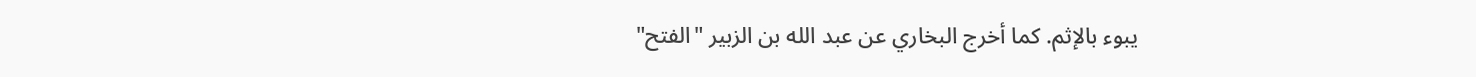يبوء بالإثم. كما أخرج البخاري عن عبد الله بن الزبير "الفتح"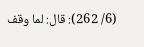(6/ 262): قال: لما وقف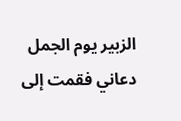الزبير يوم الجمل دعاني فقمت إلى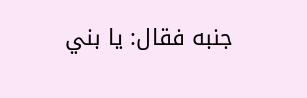جنبه فقال: يا بني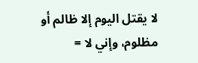لا يقتل اليوم إلا ظالم أو مظلوم، وإني لا =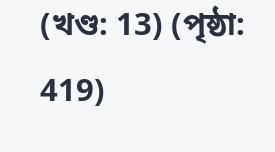(খণ্ড: 13) (পৃষ্ঠা: 419)